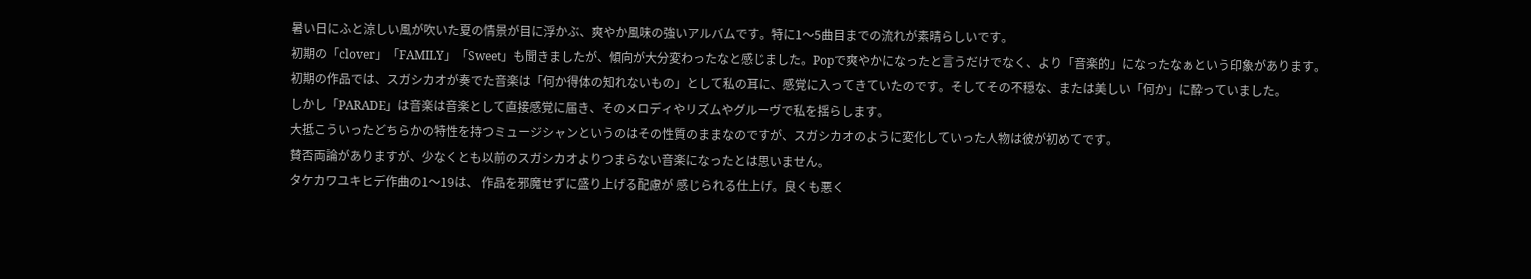暑い日にふと涼しい風が吹いた夏の情景が目に浮かぶ、爽やか風味の強いアルバムです。特に1〜5曲目までの流れが素晴らしいです。
初期の「clover」「FAMILY」「Sweet」も聞きましたが、傾向が大分変わったなと感じました。Popで爽やかになったと言うだけでなく、より「音楽的」になったなぁという印象があります。
初期の作品では、スガシカオが奏でた音楽は「何か得体の知れないもの」として私の耳に、感覚に入ってきていたのです。そしてその不穏な、または美しい「何か」に酔っていました。
しかし「PARADE」は音楽は音楽として直接感覚に届き、そのメロディやリズムやグルーヴで私を揺らします。
大抵こういったどちらかの特性を持つミュージシャンというのはその性質のままなのですが、スガシカオのように変化していった人物は彼が初めてです。
賛否両論がありますが、少なくとも以前のスガシカオよりつまらない音楽になったとは思いません。
タケカワユキヒデ作曲の1〜19は、 作品を邪魔せずに盛り上げる配慮が 感じられる仕上げ。良くも悪く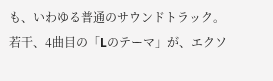も、いわゆる普通のサウンドトラック。若干、4曲目の「Lのテーマ」が、エクソ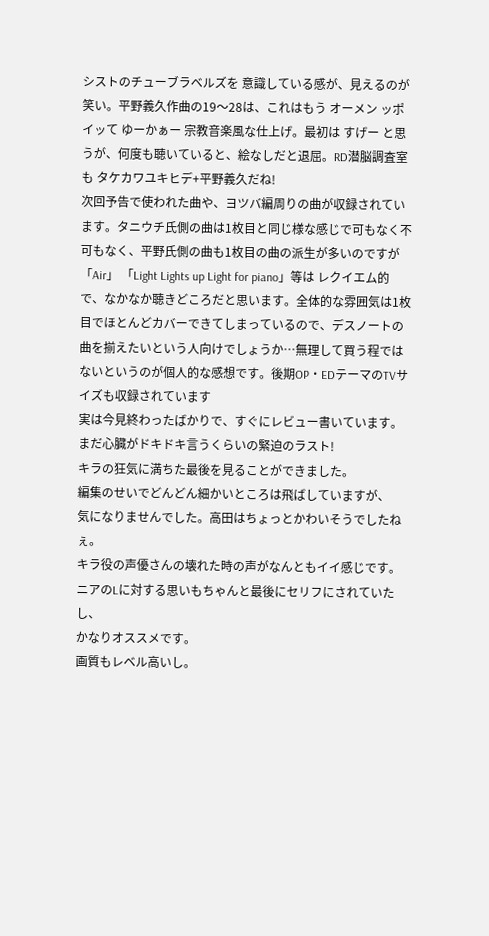シストのチューブラベルズを 意識している感が、見えるのが笑い。平野義久作曲の19〜28は、これはもう オーメン ッポイッて ゆーかぁー 宗教音楽風な仕上げ。最初は すげー と思うが、何度も聴いていると、絵なしだと退屈。RD潜脳調査室も タケカワユキヒデ+平野義久だね!
次回予告で使われた曲や、ヨツバ編周りの曲が収録されています。タニウチ氏側の曲は1枚目と同じ様な感じで可もなく不可もなく、平野氏側の曲も1枚目の曲の派生が多いのですが「Air」 「Light Lights up Light for piano」等は レクイエム的で、なかなか聴きどころだと思います。全体的な雰囲気は1枚目でほとんどカバーできてしまっているので、デスノートの曲を揃えたいという人向けでしょうか…無理して買う程ではないというのが個人的な感想です。後期OP・EDテーマのTVサイズも収録されています
実は今見終わったばかりで、すぐにレビュー書いています。
まだ心臓がドキドキ言うくらいの緊迫のラスト!
キラの狂気に満ちた最後を見ることができました。
編集のせいでどんどん細かいところは飛ばしていますが、
気になりませんでした。高田はちょっとかわいそうでしたねぇ。
キラ役の声優さんの壊れた時の声がなんともイイ感じです。
ニアのLに対する思いもちゃんと最後にセリフにされていたし、
かなりオススメです。
画質もレベル高いし。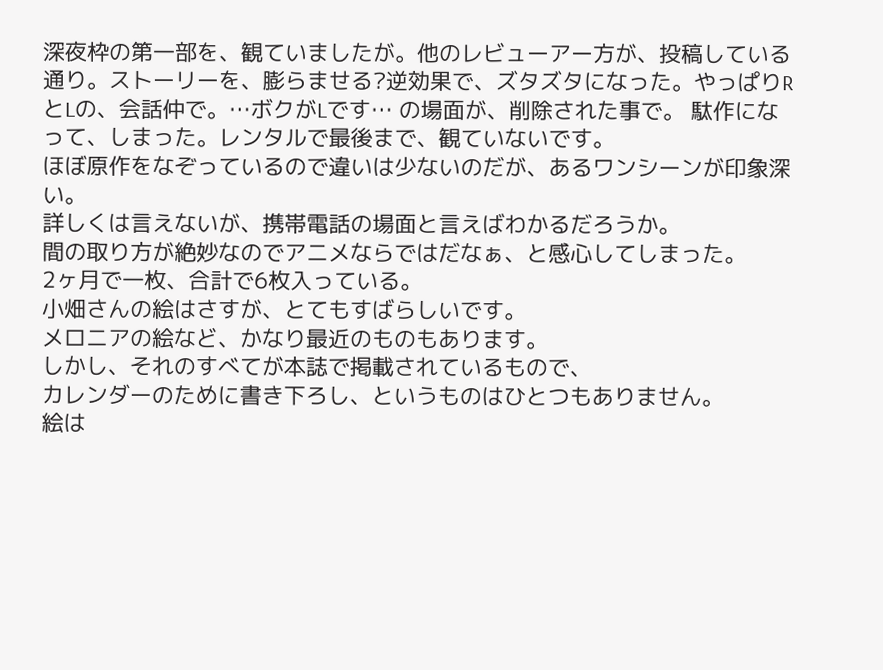深夜枠の第一部を、観ていましたが。他のレビューアー方が、投稿している通り。ストーリーを、膨らませる?逆効果で、ズタズタになった。やっぱりRとLの、会話仲で。…ボクがLです… の場面が、削除された事で。 駄作になって、しまった。レンタルで最後まで、観ていないです。
ほぼ原作をなぞっているので違いは少ないのだが、あるワンシーンが印象深い。
詳しくは言えないが、携帯電話の場面と言えばわかるだろうか。
間の取り方が絶妙なのでアニメならではだなぁ、と感心してしまった。
2ヶ月で一枚、合計で6枚入っている。
小畑さんの絵はさすが、とてもすばらしいです。
メロニアの絵など、かなり最近のものもあります。
しかし、それのすべてが本誌で掲載されているもので、
カレンダーのために書き下ろし、というものはひとつもありません。
絵は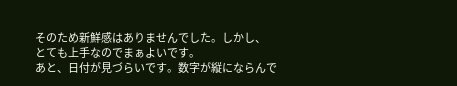そのため新鮮感はありませんでした。しかし、
とても上手なのでまぁよいです。
あと、日付が見づらいです。数字が縦にならんで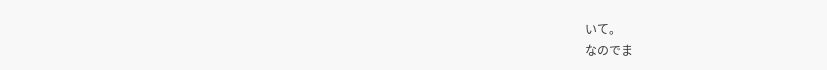いて。
なのでま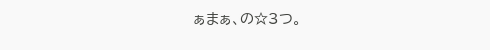ぁまぁ、の☆3つ。